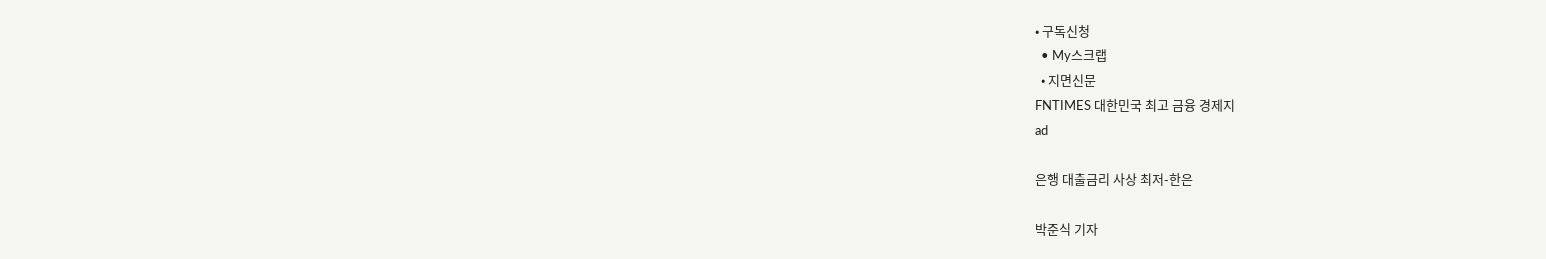• 구독신청
  • My스크랩
  • 지면신문
FNTIMES 대한민국 최고 금융 경제지
ad

은행 대출금리 사상 최저-한은

박준식 기자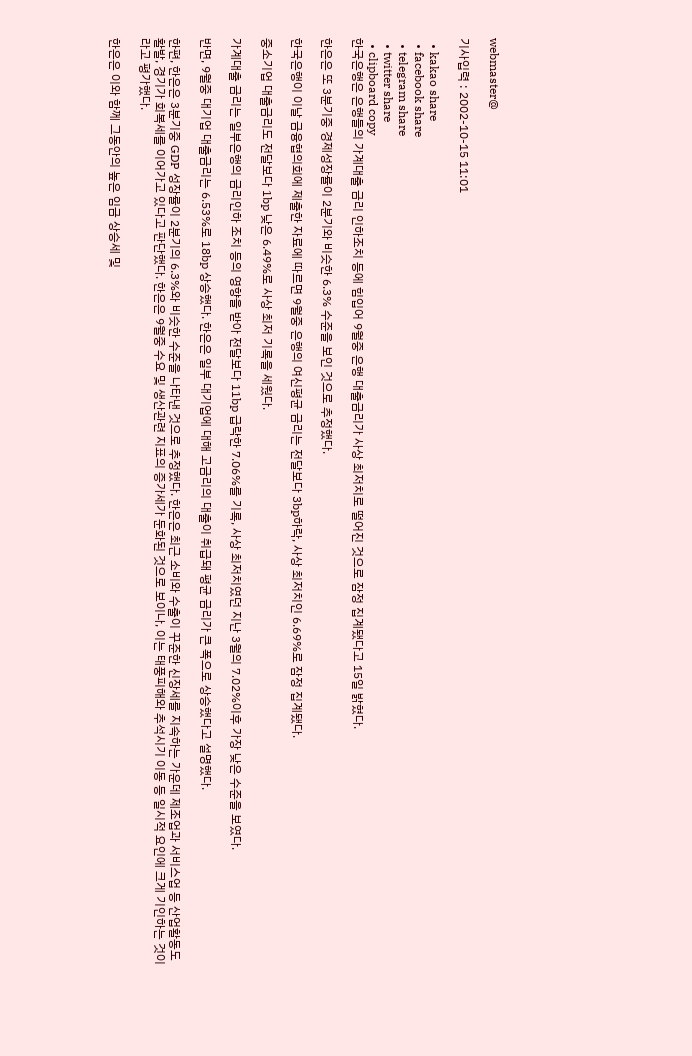webmaster@

기사입력 : 2002-10-15 11:01

  • kakao share
  • facebook share
  • telegram share
  • twitter share
  • clipboard copy
한국은행은 은행들의 가계대출 금리 인하조치 등에 힘입어 9월중 은행 대출금리가 사상 최저치로 떨어진 것으로 잠정 집계됐다고 15일 밝혔다.

한은은 또 3분기중 경제성장률이 2분기와 비슷한 6.3% 수준을 보인 것으로 추정했다.

한국은행이 이날 금융협의회에 제출한 자료에 따르면 9월중 은행의 여신평균 금리는 전달보다 3bp하락, 사상 최저치인 6.69%로 잠정 집계됐다.

중소기업 대출금리도 전달보다 1bp 낮은 6.49%로 사상 최저 기록을 세웠다.

가계대출 금리는 일부은행의 금리인하 조치 등의 영향을 받아 전달보다 11bp 급락한 7.06%를 기록, 사상 최저치였던 지난 3월의 7.02%이후 가장 낮은 수준을 보였다.

반면, 9월중 대기업 대출금리는 6.53%로 18bp 상승했다. 한은은 일부 대기업에 대해 고금리의 대출이 취급돼 평균 금리가 큰 폭으로 상승했다고 설명했다.

한편, 한은은 3분기중 GDP 성장률이 2분기의 6.3%와 비슷한 수준을 나타낸 것으로 추정했다. 한은은 최근 소비와 수출이 꾸준한 신장세를 지속하는 가운데 제조업과 서비스업 등 산업활동도 활발, 경기가 회복세를 이어가고 있다고 판단했다. 한은은 9월중 수요 및 생산관련 지표의 증가세가 둔화된 것으로 보이나, 이는 태풍피해와 추석시기 이동 등 일시적 요인에 크게 기인하는 것이라고 평가했다.

한은은 이와 함께 그동안의 높은 임금 상승세 및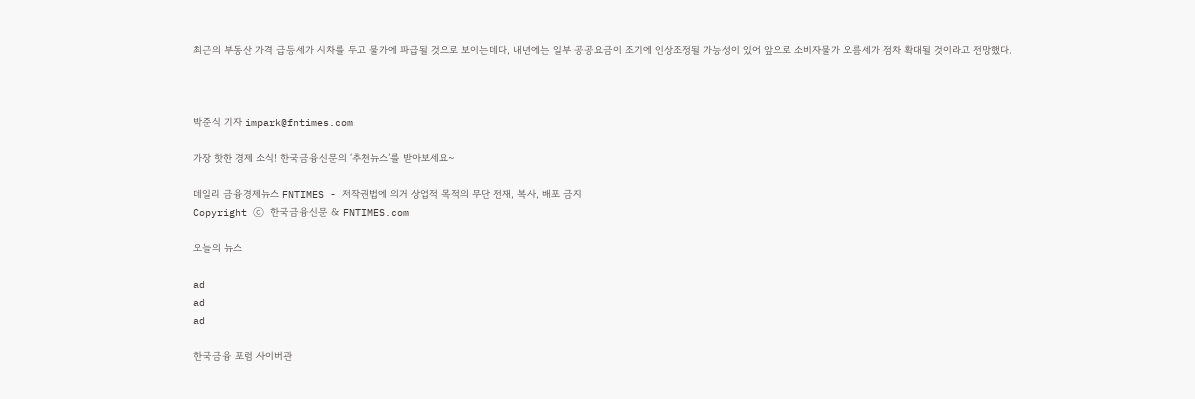최근의 부동산 가격 급등세가 시차를 두고 물가에 파급될 것으로 보이는데다, 내년에는 일부 공공요금이 조기에 인상조정될 가능성이 있어 앞으로 소비자물가 오름세가 점차 확대될 것이라고 전망했다.



박준식 기자 impark@fntimes.com

가장 핫한 경제 소식! 한국금융신문의 ‘추천뉴스’를 받아보세요~

데일리 금융경제뉴스 FNTIMES - 저작권법에 의거 상업적 목적의 무단 전재, 복사, 배포 금지
Copyright ⓒ 한국금융신문 & FNTIMES.com

오늘의 뉴스

ad
ad
ad

한국금융 포럼 사이버관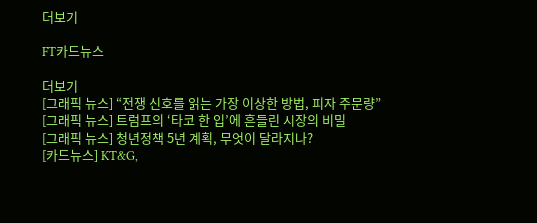더보기

FT카드뉴스

더보기
[그래픽 뉴스] “전쟁 신호를 읽는 가장 이상한 방법, 피자 주문량”
[그래픽 뉴스] 트럼프의 ‘타코 한 입’에 흔들린 시장의 비밀
[그래픽 뉴스] 청년정책 5년 계획, 무엇이 달라지나?
[카드뉴스] KT&G,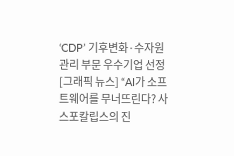‘CDP’ 기후변화·수자원 관리 부문 우수기업 선정
[그래픽 뉴스] “AI가 소프트웨어를 무너뜨린다? 사스포칼립스의 진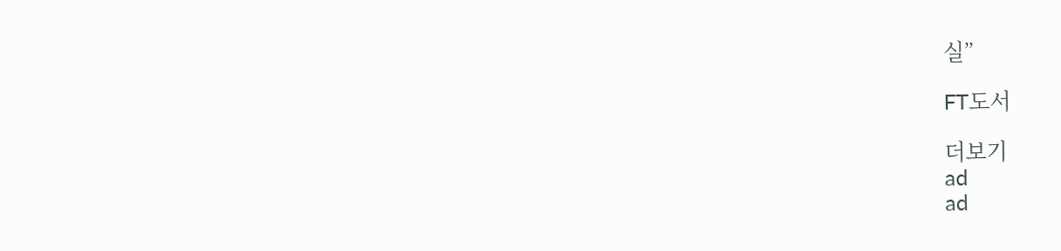실”

FT도서

더보기
ad
ad